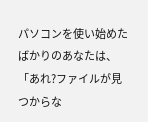パソコンを使い始めたばかりのあなたは、「あれ?ファイルが見つからな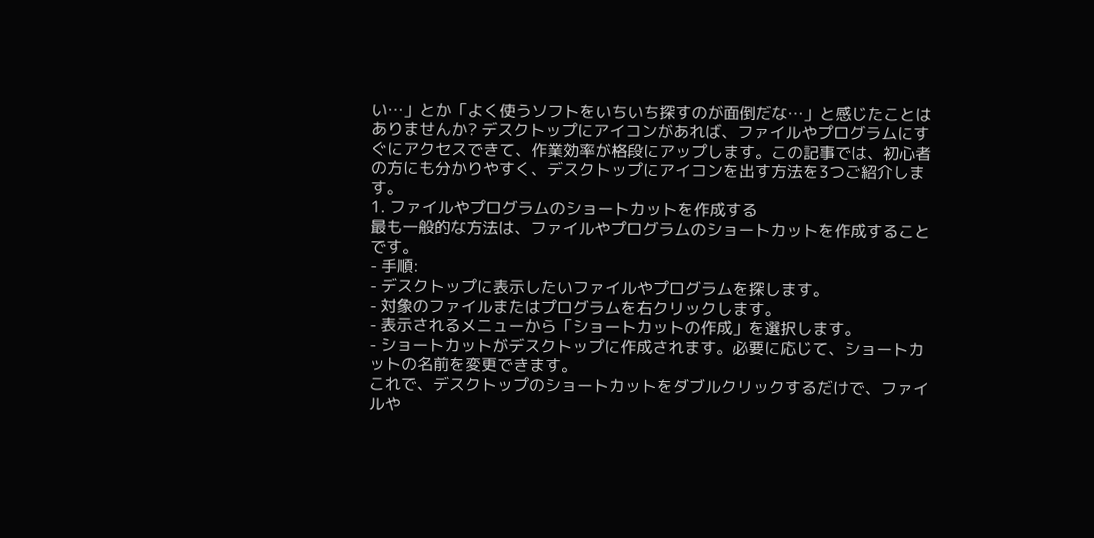い…」とか「よく使うソフトをいちいち探すのが面倒だな…」と感じたことはありませんか? デスクトップにアイコンがあれば、ファイルやプログラムにすぐにアクセスできて、作業効率が格段にアップします。この記事では、初心者の方にも分かりやすく、デスクトップにアイコンを出す方法を3つご紹介します。
1. ファイルやプログラムのショートカットを作成する
最も一般的な方法は、ファイルやプログラムのショートカットを作成することです。
- 手順:
- デスクトップに表示したいファイルやプログラムを探します。
- 対象のファイルまたはプログラムを右クリックします。
- 表示されるメニューから「ショートカットの作成」を選択します。
- ショートカットがデスクトップに作成されます。必要に応じて、ショートカットの名前を変更できます。
これで、デスクトップのショートカットをダブルクリックするだけで、ファイルや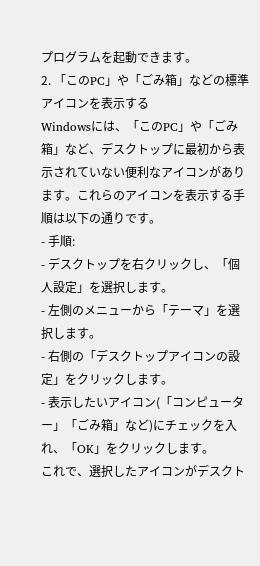プログラムを起動できます。
2. 「このPC」や「ごみ箱」などの標準アイコンを表示する
Windowsには、「このPC」や「ごみ箱」など、デスクトップに最初から表示されていない便利なアイコンがあります。これらのアイコンを表示する手順は以下の通りです。
- 手順:
- デスクトップを右クリックし、「個人設定」を選択します。
- 左側のメニューから「テーマ」を選択します。
- 右側の「デスクトップアイコンの設定」をクリックします。
- 表示したいアイコン(「コンピューター」「ごみ箱」など)にチェックを入れ、「OK」をクリックします。
これで、選択したアイコンがデスクト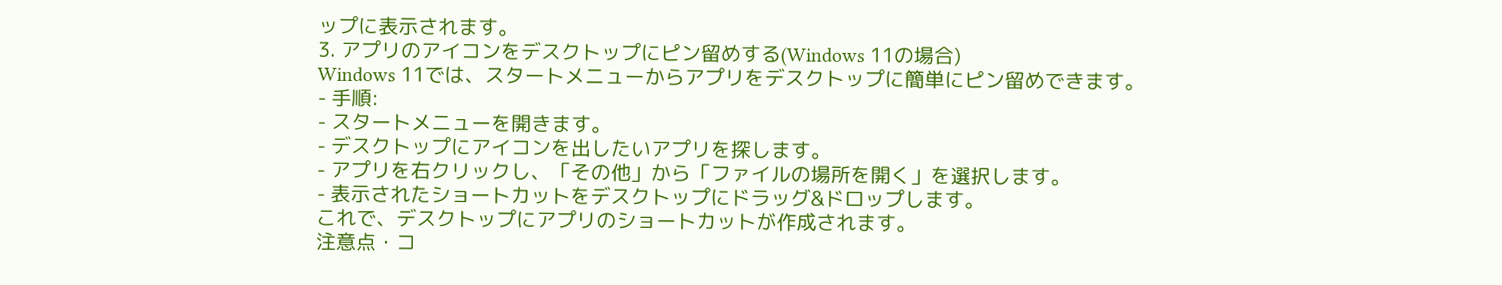ップに表示されます。
3. アプリのアイコンをデスクトップにピン留めする(Windows 11の場合)
Windows 11では、スタートメニューからアプリをデスクトップに簡単にピン留めできます。
- 手順:
- スタートメニューを開きます。
- デスクトップにアイコンを出したいアプリを探します。
- アプリを右クリックし、「その他」から「ファイルの場所を開く」を選択します。
- 表示されたショートカットをデスクトップにドラッグ&ドロップします。
これで、デスクトップにアプリのショートカットが作成されます。
注意点・コ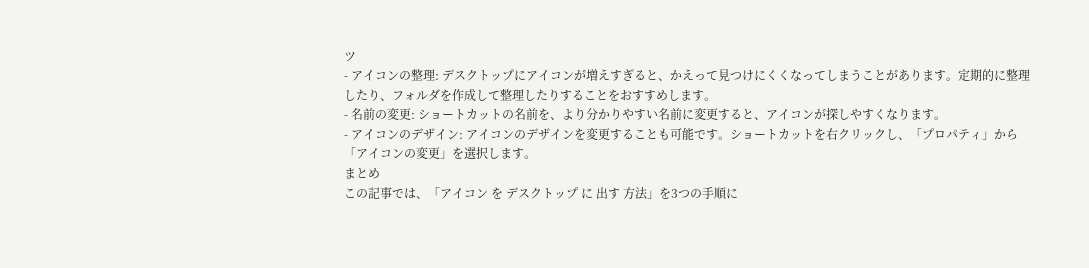ツ
- アイコンの整理: デスクトップにアイコンが増えすぎると、かえって見つけにくくなってしまうことがあります。定期的に整理したり、フォルダを作成して整理したりすることをおすすめします。
- 名前の変更: ショートカットの名前を、より分かりやすい名前に変更すると、アイコンが探しやすくなります。
- アイコンのデザイン: アイコンのデザインを変更することも可能です。ショートカットを右クリックし、「プロパティ」から「アイコンの変更」を選択します。
まとめ
この記事では、「アイコン を デスクトップ に 出す 方法」を3つの手順に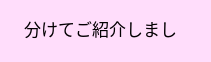分けてご紹介しまし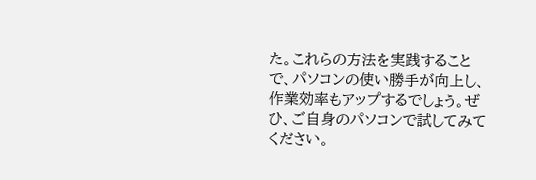た。これらの方法を実践することで、パソコンの使い勝手が向上し、作業効率もアップするでしょう。ぜひ、ご自身のパソコンで試してみてください。